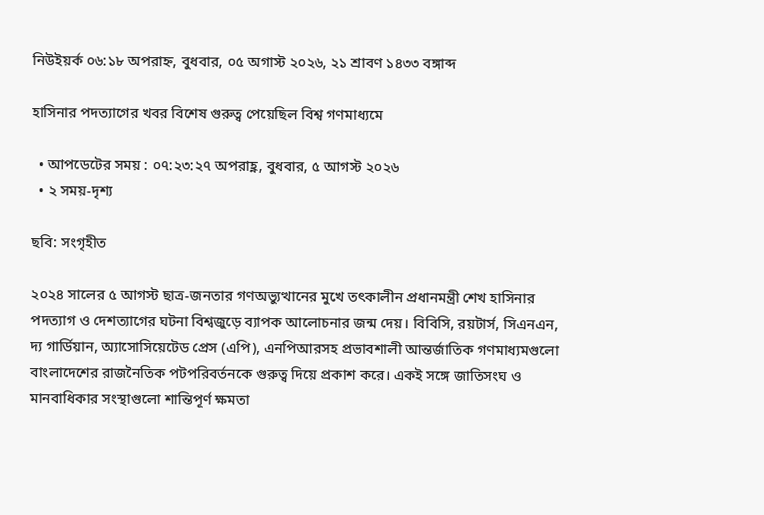নিউইয়র্ক ০৬:১৮ অপরাহ্ন, বুধবার, ০৫ অগাস্ট ২০২৬, ২১ শ্রাবণ ১৪৩৩ বঙ্গাব্দ

হাসিনার পদত্যাগের খবর বিশেষ গুরুত্ব পেয়েছিল বিশ্ব গণমাধ্যমে

  • আপডেটের সময় : ০৭:২৩:২৭ অপরাহ্ণ, বুধবার, ৫ আগস্ট ২০২৬
  • ২ সময়-দৃশ্য

ছবি: সংগৃহীত

২০২৪ সালের ৫ আগস্ট ছাত্র-জনতার গণঅভ্যুত্থানের মুখে তৎকালীন প্রধানমন্ত্রী শেখ হাসিনার পদত্যাগ ও দেশত্যাগের ঘটনা বিশ্বজুড়ে ব্যাপক আলোচনার জন্ম দেয়। বিবিসি, রয়টার্স, সিএনএন, দ্য গার্ডিয়ান, অ্যাসোসিয়েটেড প্রেস (এপি), এনপিআরসহ প্রভাবশালী আন্তর্জাতিক গণমাধ্যমগুলো বাংলাদেশের রাজনৈতিক পটপরিবর্তনকে গুরুত্ব দিয়ে প্রকাশ করে। একই সঙ্গে জাতিসংঘ ও মানবাধিকার সংস্থাগুলো শান্তিপূর্ণ ক্ষমতা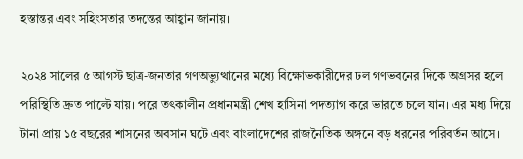হস্তান্তর এবং সহিংসতার তদন্তের আহ্বান জানায়।

২০২৪ সালের ৫ আগস্ট ছাত্র-জনতার গণঅভ্যুত্থানের মধ্যে বিক্ষোভকারীদের ঢল গণভবনের দিকে অগ্রসর হলে পরিস্থিতি দ্রুত পাল্টে যায়। পরে তৎকালীন প্রধানমন্ত্রী শেখ হাসিনা পদত্যাগ করে ভারতে চলে যান। এর মধ্য দিয়ে টানা প্রায় ১৫ বছরের শাসনের অবসান ঘটে এবং বাংলাদেশের রাজনৈতিক অঙ্গনে বড় ধরনের পরিবর্তন আসে।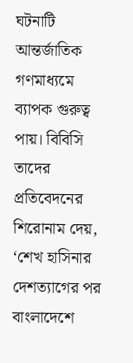ঘটনাটি আন্তর্জাতিক গণমাধ্যমে ব্যাপক গুরুত্ব পায়। বিবিসি তাদের প্রতিবেদনের শিরোনাম দেয়, ‘শেখ হাসিনার দেশত্যাগের পর বাংলাদেশে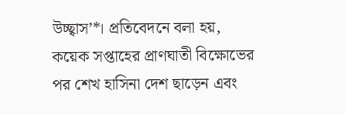উচ্ছ্বাস’*। প্রতিবেদনে বলা হয়, কয়েক সপ্তাহের প্রাণঘাতী বিক্ষোভের পর শেখ হাসিনা দেশ ছাড়েন এবং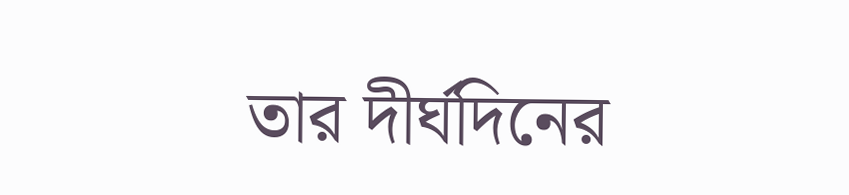তার দীর্ঘদিনের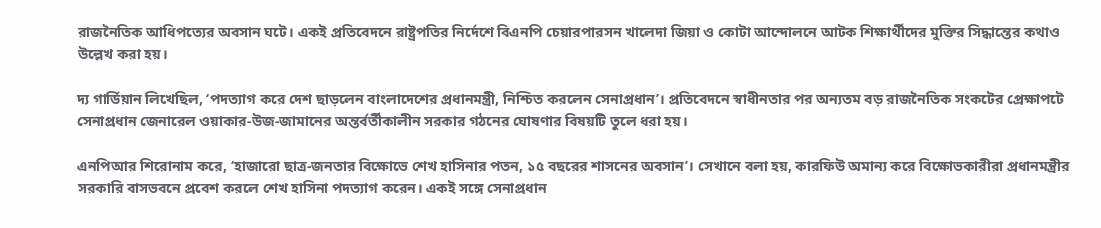রাজনৈতিক আধিপত্যের অবসান ঘটে। একই প্রতিবেদনে রাষ্ট্রপতির নির্দেশে বিএনপি চেয়ারপারসন খালেদা জিয়া ও কোটা আন্দোলনে আটক শিক্ষার্থীদের মুক্তির সিদ্ধান্তের কথাও উল্লেখ করা হয়।

দ্য গার্ডিয়ান লিখেছিল, ‘পদত্যাগ করে দেশ ছাড়লেন বাংলাদেশের প্রধানমন্ত্রী, নিশ্চিত করলেন সেনাপ্রধান’। প্রতিবেদনে স্বাধীনতার পর অন্যতম বড় রাজনৈতিক সংকটের প্রেক্ষাপটে সেনাপ্রধান জেনারেল ওয়াকার-উজ-জামানের অন্তর্বর্তীকালীন সরকার গঠনের ঘোষণার বিষয়টি তুলে ধরা হয়।

এনপিআর শিরোনাম করে, ‘হাজারো ছাত্র-জনতার বিক্ষোভে শেখ হাসিনার পতন, ১৫ বছরের শাসনের অবসান’। সেখানে বলা হয়, কারফিউ অমান্য করে বিক্ষোভকারীরা প্রধানমন্ত্রীর সরকারি বাসভবনে প্রবেশ করলে শেখ হাসিনা পদত্যাগ করেন। একই সঙ্গে সেনাপ্রধান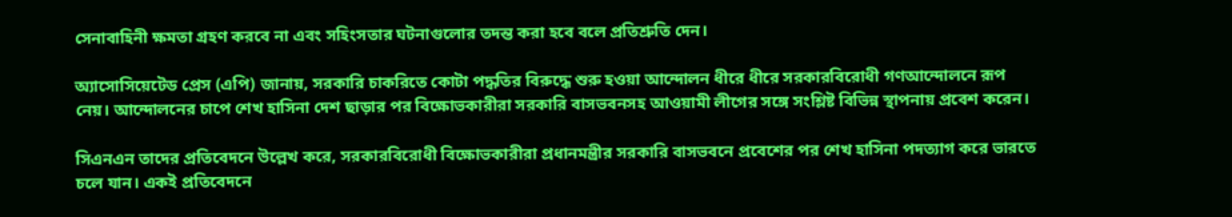সেনাবাহিনী ক্ষমতা গ্রহণ করবে না এবং সহিংসতার ঘটনাগুলোর তদন্ত করা হবে বলে প্রতিশ্রুতি দেন।

অ্যাসোসিয়েটেড প্রেস (এপি) জানায়, সরকারি চাকরিতে কোটা পদ্ধতির বিরুদ্ধে শুরু হওয়া আন্দোলন ধীরে ধীরে সরকারবিরোধী গণআন্দোলনে রূপ নেয়। আন্দোলনের চাপে শেখ হাসিনা দেশ ছাড়ার পর বিক্ষোভকারীরা সরকারি বাসভবনসহ আওয়ামী লীগের সঙ্গে সংশ্লিষ্ট বিভিন্ন স্থাপনায় প্রবেশ করেন।

সিএনএন তাদের প্রতিবেদনে উল্লেখ করে, সরকারবিরোধী বিক্ষোভকারীরা প্রধানমন্ত্রীর সরকারি বাসভবনে প্রবেশের পর শেখ হাসিনা পদত্যাগ করে ভারতে চলে যান। একই প্রতিবেদনে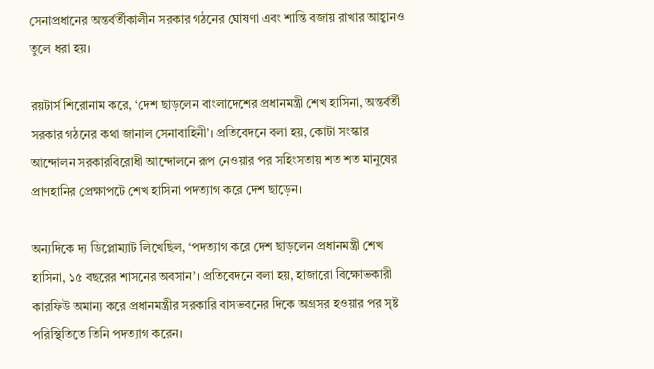সেনাপ্রধানের অন্তর্বর্তীকালীন সরকার গঠনের ঘোষণা এবং শান্তি বজায় রাখার আহ্বানও তুলে ধরা হয়।

রয়টার্স শিরোনাম করে, ‘দেশ ছাড়লেন বাংলাদেশের প্রধানমন্ত্রী শেখ হাসিনা, অন্তর্বর্তী সরকার গঠনের কথা জানাল সেনাবাহিনী’। প্রতিবেদনে বলা হয়, কোটা সংস্কার আন্দোলন সরকারবিরোধী আন্দোলনে রূপ নেওয়ার পর সহিংসতায় শত শত মানুষের প্রাণহানির প্রেক্ষাপটে শেখ হাসিনা পদত্যাগ করে দেশ ছাড়েন।

অন্যদিকে দ্য ডিপ্লোম্যাট লিখেছিল, ‘পদত্যাগ করে দেশ ছাড়লেন প্রধানমন্ত্রী শেখ হাসিনা, ১৫ বছরের শাসনের অবসান’। প্রতিবেদনে বলা হয়, হাজারো বিক্ষোভকারী কারফিউ অমান্য করে প্রধানমন্ত্রীর সরকারি বাসভবনের দিকে অগ্রসর হওয়ার পর সৃষ্ট পরিস্থিতিতে তিনি পদত্যাগ করেন।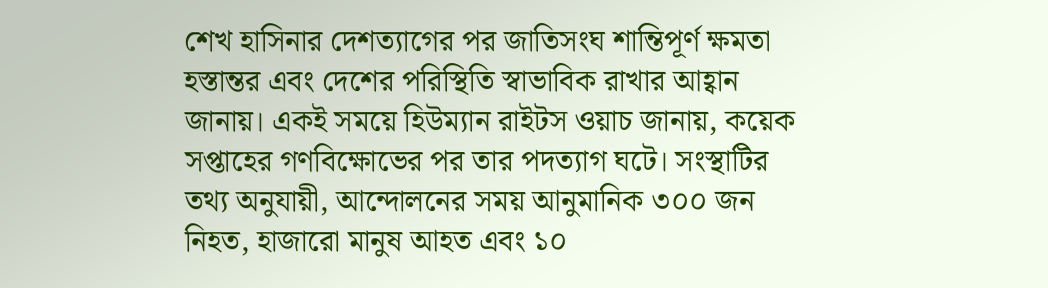শেখ হাসিনার দেশত্যাগের পর জাতিসংঘ শান্তিপূর্ণ ক্ষমতা হস্তান্তর এবং দেশের পরিস্থিতি স্বাভাবিক রাখার আহ্বান জানায়। একই সময়ে হিউম্যান রাইটস ওয়াচ জানায়, কয়েক সপ্তাহের গণবিক্ষোভের পর তার পদত্যাগ ঘটে। সংস্থাটির তথ্য অনুযায়ী, আন্দোলনের সময় আনুমানিক ৩০০ জন নিহত, হাজারো মানুষ আহত এবং ১০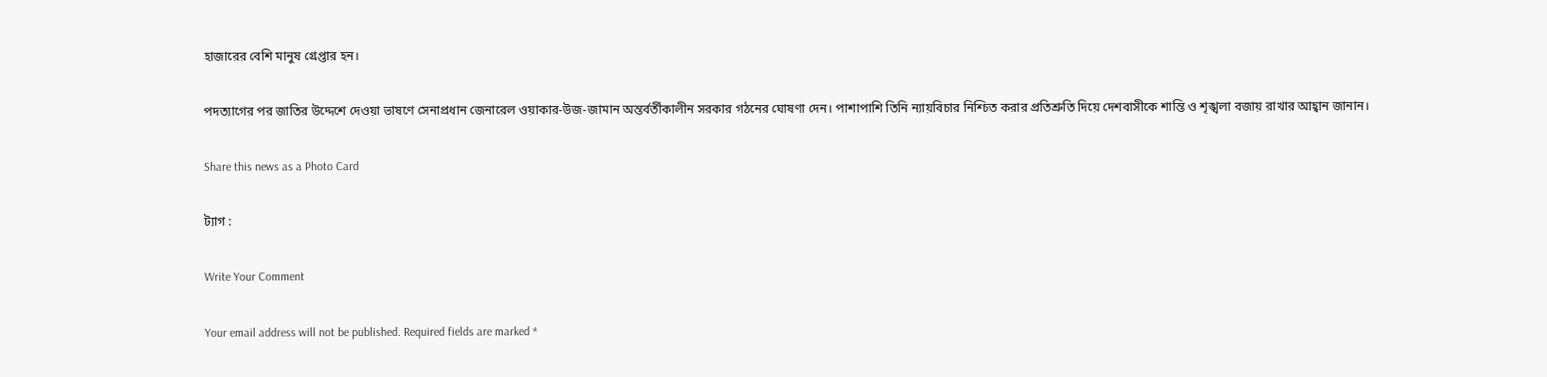হাজারের বেশি মানুষ গ্রেপ্তার হন।

পদত্যাগের পর জাতির উদ্দেশে দেওয়া ভাষণে সেনাপ্রধান জেনারেল ওয়াকার-উজ-জামান অন্তর্বর্তীকালীন সরকার গঠনের ঘোষণা দেন। পাশাপাশি তিনি ন্যায়বিচার নিশ্চিত করার প্রতিশ্রুতি দিয়ে দেশবাসীকে শান্তি ও শৃঙ্খলা বজায় রাখার আহ্বান জানান।

Share this news as a Photo Card

ট্যাগ :

Write Your Comment

Your email address will not be published. Required fields are marked *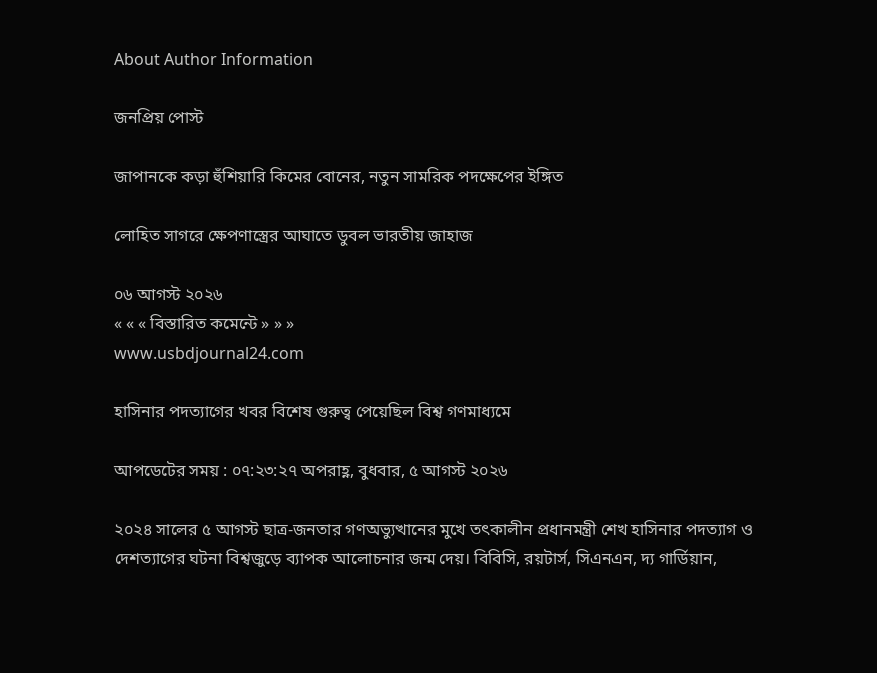About Author Information

জনপ্রিয় পোস্ট

জাপানকে কড়া হুঁশিয়ারি কিমের বোনের, নতুন সামরিক পদক্ষেপের ইঙ্গিত

লোহিত সাগরে ক্ষেপণাস্ত্রের আঘাতে ডুবল ভারতীয় জাহাজ

০৬ আগস্ট ২০২৬
« « « বিস্তারিত কমেন্টে » » »
www.usbdjournal24.com

হাসিনার পদত্যাগের খবর বিশেষ গুরুত্ব পেয়েছিল বিশ্ব গণমাধ্যমে

আপডেটের সময় : ০৭:২৩:২৭ অপরাহ্ণ, বুধবার, ৫ আগস্ট ২০২৬

২০২৪ সালের ৫ আগস্ট ছাত্র-জনতার গণঅভ্যুত্থানের মুখে তৎকালীন প্রধানমন্ত্রী শেখ হাসিনার পদত্যাগ ও দেশত্যাগের ঘটনা বিশ্বজুড়ে ব্যাপক আলোচনার জন্ম দেয়। বিবিসি, রয়টার্স, সিএনএন, দ্য গার্ডিয়ান,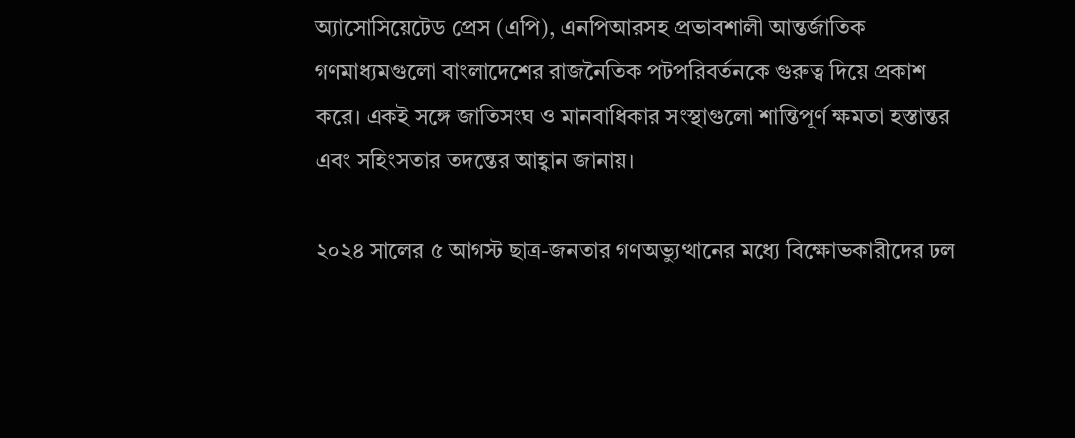অ্যাসোসিয়েটেড প্রেস (এপি), এনপিআরসহ প্রভাবশালী আন্তর্জাতিক গণমাধ্যমগুলো বাংলাদেশের রাজনৈতিক পটপরিবর্তনকে গুরুত্ব দিয়ে প্রকাশ করে। একই সঙ্গে জাতিসংঘ ও মানবাধিকার সংস্থাগুলো শান্তিপূর্ণ ক্ষমতা হস্তান্তর এবং সহিংসতার তদন্তের আহ্বান জানায়।

২০২৪ সালের ৫ আগস্ট ছাত্র-জনতার গণঅভ্যুত্থানের মধ্যে বিক্ষোভকারীদের ঢল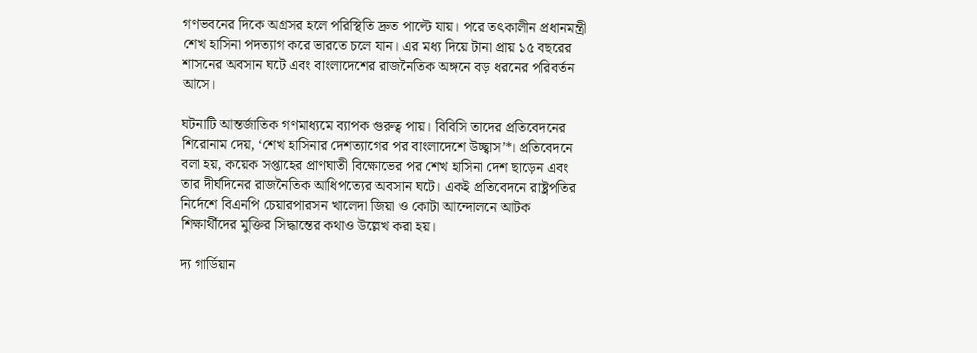গণভবনের দিকে অগ্রসর হলে পরিস্থিতি দ্রুত পাল্টে যায়। পরে তৎকালীন প্রধানমন্ত্রী শেখ হাসিনা পদত্যাগ করে ভারতে চলে যান। এর মধ্য দিয়ে টানা প্রায় ১৫ বছরের শাসনের অবসান ঘটে এবং বাংলাদেশের রাজনৈতিক অঙ্গনে বড় ধরনের পরিবর্তন আসে।

ঘটনাটি আন্তর্জাতিক গণমাধ্যমে ব্যাপক গুরুত্ব পায়। বিবিসি তাদের প্রতিবেদনের শিরোনাম দেয়, ‘শেখ হাসিনার দেশত্যাগের পর বাংলাদেশে উচ্ছ্বাস’*। প্রতিবেদনে বলা হয়, কয়েক সপ্তাহের প্রাণঘাতী বিক্ষোভের পর শেখ হাসিনা দেশ ছাড়েন এবং তার দীর্ঘদিনের রাজনৈতিক আধিপত্যের অবসান ঘটে। একই প্রতিবেদনে রাষ্ট্রপতির নির্দেশে বিএনপি চেয়ারপারসন খালেদা জিয়া ও কোটা আন্দোলনে আটক শিক্ষার্থীদের মুক্তির সিদ্ধান্তের কথাও উল্লেখ করা হয়।

দ্য গার্ডিয়ান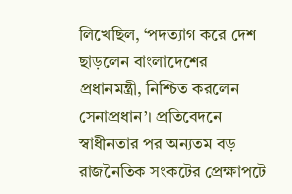লিখেছিল, ‘পদত্যাগ করে দেশ ছাড়লেন বাংলাদেশের প্রধানমন্ত্রী, নিশ্চিত করলেন সেনাপ্রধান’। প্রতিবেদনে স্বাধীনতার পর অন্যতম বড় রাজনৈতিক সংকটের প্রেক্ষাপটে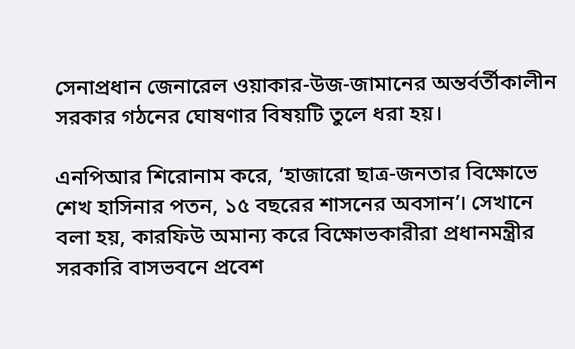সেনাপ্রধান জেনারেল ওয়াকার-উজ-জামানের অন্তর্বর্তীকালীন সরকার গঠনের ঘোষণার বিষয়টি তুলে ধরা হয়।

এনপিআর শিরোনাম করে, ‘হাজারো ছাত্র-জনতার বিক্ষোভে শেখ হাসিনার পতন, ১৫ বছরের শাসনের অবসান’। সেখানে বলা হয়, কারফিউ অমান্য করে বিক্ষোভকারীরা প্রধানমন্ত্রীর সরকারি বাসভবনে প্রবেশ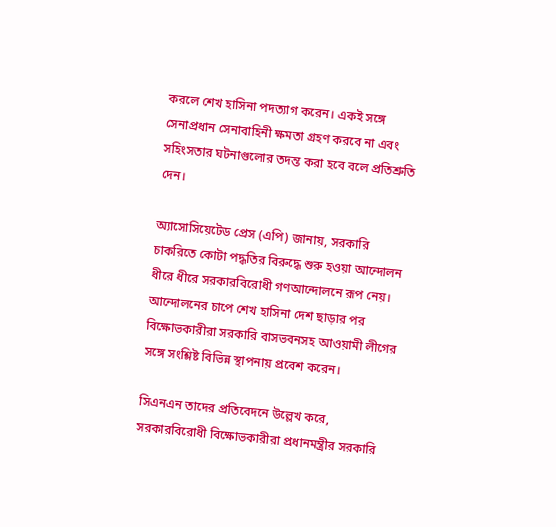করলে শেখ হাসিনা পদত্যাগ করেন। একই সঙ্গে সেনাপ্রধান সেনাবাহিনী ক্ষমতা গ্রহণ করবে না এবং সহিংসতার ঘটনাগুলোর তদন্ত করা হবে বলে প্রতিশ্রুতি দেন।

অ্যাসোসিয়েটেড প্রেস (এপি) জানায়, সরকারি চাকরিতে কোটা পদ্ধতির বিরুদ্ধে শুরু হওয়া আন্দোলন ধীরে ধীরে সরকারবিরোধী গণআন্দোলনে রূপ নেয়। আন্দোলনের চাপে শেখ হাসিনা দেশ ছাড়ার পর বিক্ষোভকারীরা সরকারি বাসভবনসহ আওয়ামী লীগের সঙ্গে সংশ্লিষ্ট বিভিন্ন স্থাপনায় প্রবেশ করেন।

সিএনএন তাদের প্রতিবেদনে উল্লেখ করে, সরকারবিরোধী বিক্ষোভকারীরা প্রধানমন্ত্রীর সরকারি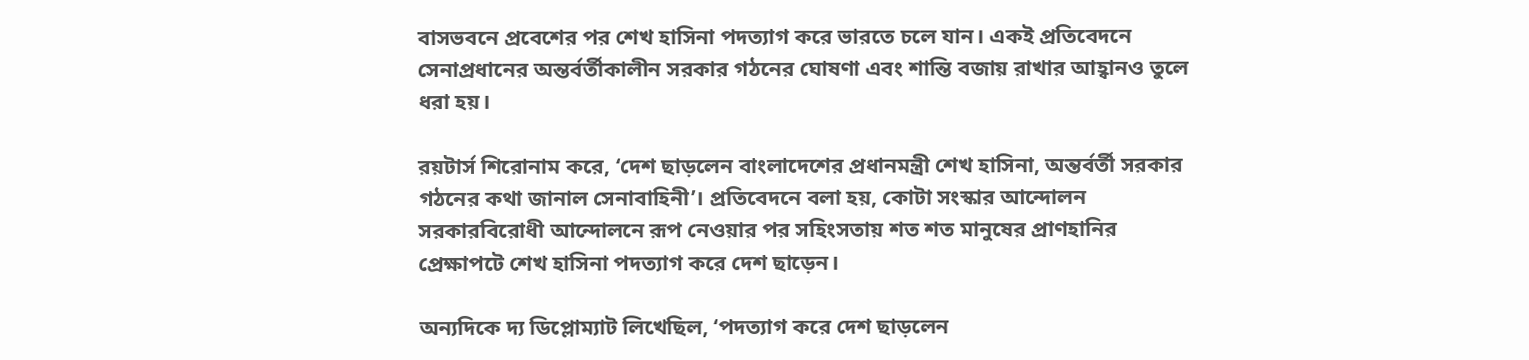বাসভবনে প্রবেশের পর শেখ হাসিনা পদত্যাগ করে ভারতে চলে যান। একই প্রতিবেদনে সেনাপ্রধানের অন্তর্বর্তীকালীন সরকার গঠনের ঘোষণা এবং শান্তি বজায় রাখার আহ্বানও তুলে ধরা হয়।

রয়টার্স শিরোনাম করে, ‘দেশ ছাড়লেন বাংলাদেশের প্রধানমন্ত্রী শেখ হাসিনা, অন্তর্বর্তী সরকার গঠনের কথা জানাল সেনাবাহিনী’। প্রতিবেদনে বলা হয়, কোটা সংস্কার আন্দোলন সরকারবিরোধী আন্দোলনে রূপ নেওয়ার পর সহিংসতায় শত শত মানুষের প্রাণহানির প্রেক্ষাপটে শেখ হাসিনা পদত্যাগ করে দেশ ছাড়েন।

অন্যদিকে দ্য ডিপ্লোম্যাট লিখেছিল, ‘পদত্যাগ করে দেশ ছাড়লেন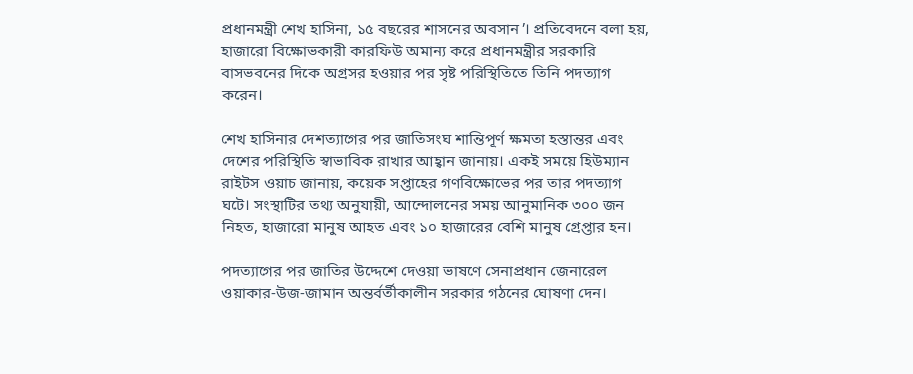প্রধানমন্ত্রী শেখ হাসিনা, ১৫ বছরের শাসনের অবসান’। প্রতিবেদনে বলা হয়, হাজারো বিক্ষোভকারী কারফিউ অমান্য করে প্রধানমন্ত্রীর সরকারি বাসভবনের দিকে অগ্রসর হওয়ার পর সৃষ্ট পরিস্থিতিতে তিনি পদত্যাগ করেন।

শেখ হাসিনার দেশত্যাগের পর জাতিসংঘ শান্তিপূর্ণ ক্ষমতা হস্তান্তর এবং দেশের পরিস্থিতি স্বাভাবিক রাখার আহ্বান জানায়। একই সময়ে হিউম্যান রাইটস ওয়াচ জানায়, কয়েক সপ্তাহের গণবিক্ষোভের পর তার পদত্যাগ ঘটে। সংস্থাটির তথ্য অনুযায়ী, আন্দোলনের সময় আনুমানিক ৩০০ জন নিহত, হাজারো মানুষ আহত এবং ১০ হাজারের বেশি মানুষ গ্রেপ্তার হন।

পদত্যাগের পর জাতির উদ্দেশে দেওয়া ভাষণে সেনাপ্রধান জেনারেল ওয়াকার-উজ-জামান অন্তর্বর্তীকালীন সরকার গঠনের ঘোষণা দেন।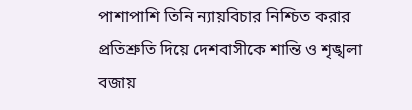পাশাপাশি তিনি ন্যায়বিচার নিশ্চিত করার প্রতিশ্রুতি দিয়ে দেশবাসীকে শান্তি ও শৃঙ্খলা বজায়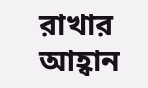রাখার আহ্বান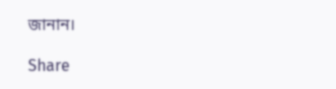জানান।

Share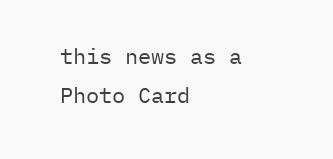this news as a Photo Card